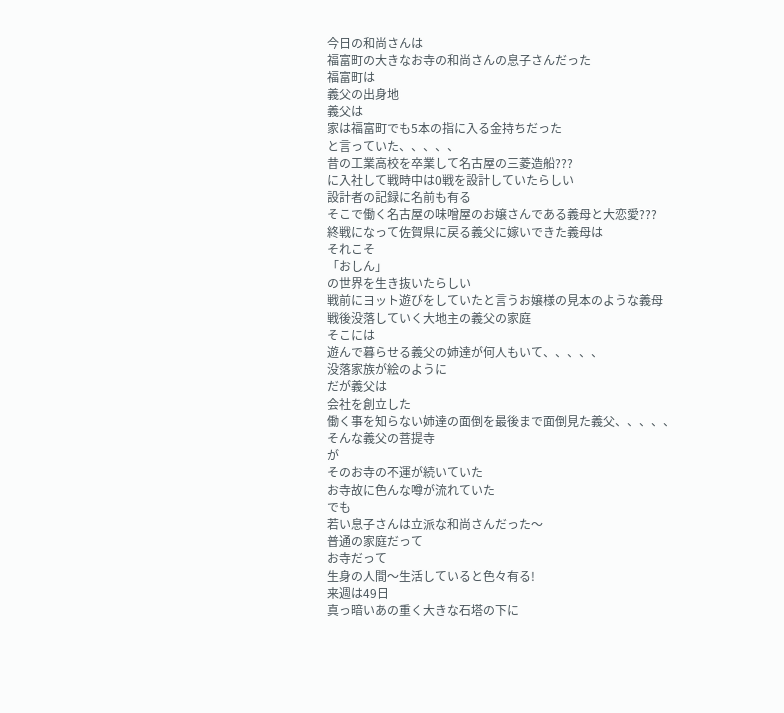今日の和尚さんは
福富町の大きなお寺の和尚さんの息子さんだった
福富町は
義父の出身地
義父は
家は福富町でも5本の指に入る金持ちだった
と言っていた、、、、、
昔の工業高校を卒業して名古屋の三菱造船???
に入社して戦時中は0戦を設計していたらしい
設計者の記録に名前も有る
そこで働く名古屋の味噌屋のお嬢さんである義母と大恋愛???
終戦になって佐賀県に戻る義父に嫁いできた義母は
それこそ
「おしん」
の世界を生き抜いたらしい
戦前にヨット遊びをしていたと言うお嬢様の見本のような義母
戦後没落していく大地主の義父の家庭
そこには
遊んで暮らせる義父の姉達が何人もいて、、、、、
没落家族が絵のように
だが義父は
会社を創立した
働く事を知らない姉達の面倒を最後まで面倒見た義父、、、、、
そんな義父の菩提寺
が
そのお寺の不運が続いていた
お寺故に色んな噂が流れていた
でも
若い息子さんは立派な和尚さんだった〜
普通の家庭だって
お寺だって
生身の人間〜生活していると色々有る!
来週は49日
真っ暗いあの重く大きな石塔の下に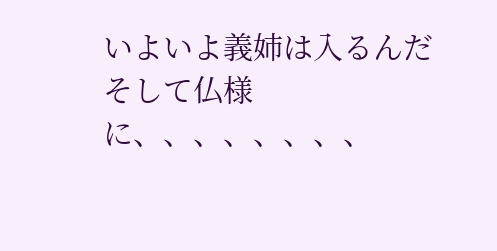いよいよ義姉は入るんだ
そして仏様に、、、、、、、、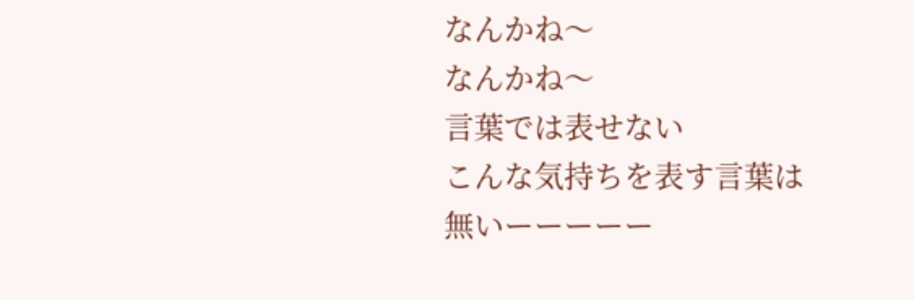なんかね〜
なんかね〜
言葉では表せない
こんな気持ちを表す言葉は無いーーーーー